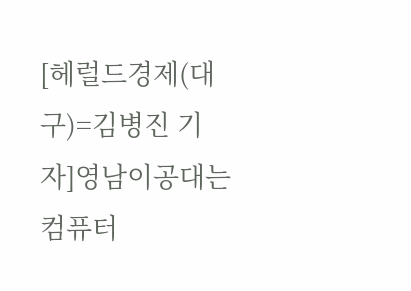[헤럴드경제(대구)=김병진 기자]영남이공대는 컴퓨터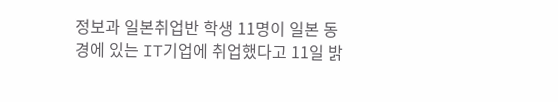정보과 일본취업반 학생 11명이 일본 동경에 있는 IT기업에 취업했다고 11일 밝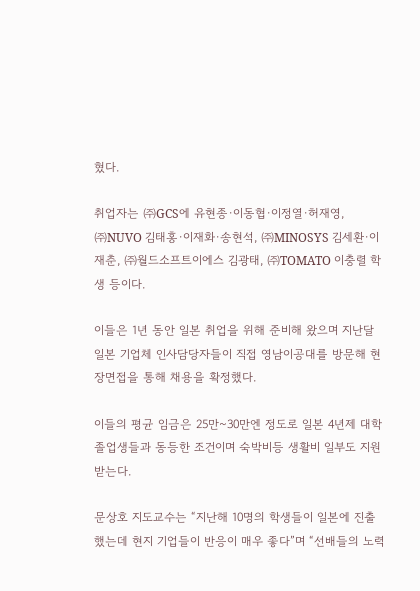혔다.

취업자는 ㈜GCS에 유현종·이동협·이정열·허재영, ㈜NUVO 김태홍·이재화·송현석, ㈜MINOSYS 김세환·이재춘, ㈜월드소프트이에스 김광태, ㈜TOMATO 이충렬 학생 등이다.

이들은 1년 동안 일본 취업을 위해 준비해 왔으며 지난달 일본 기업체 인사담당자들이 직접 영남이공대를 방문해 현장면접을 통해 채용을 확정했다.

이들의 평균 임금은 25만~30만엔 정도로 일본 4년제 대학 졸업생들과 동등한 조건이며 숙박비등 생활비 일부도 지원받는다.

문상호 지도교수는 “지난해 10명의 학생들이 일본에 진출했는데 현지 기업들이 반응이 매우 좋다”며 “선배들의 노력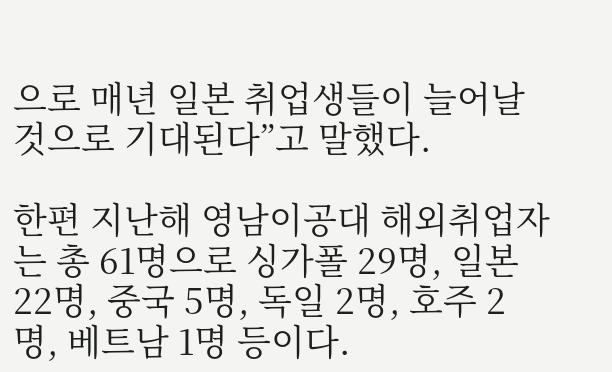으로 매년 일본 취업생들이 늘어날 것으로 기대된다”고 말했다.

한편 지난해 영남이공대 해외취업자는 총 61명으로 싱가폴 29명, 일본 22명, 중국 5명, 독일 2명, 호주 2명, 베트남 1명 등이다.